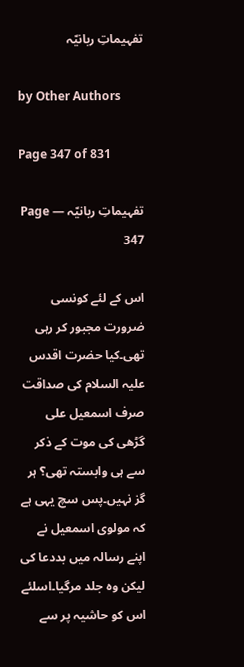تفہیماتِ ربانیّہ

by Other Authors

Page 347 of 831

تفہیماتِ ربانیّہ — Page 347

اس کے لئے کونسی ضرورت مجبور کر رہی تھی۔کیا حضرت اقدس علیہ السلام کی صداقت صرف اسمعیل علی گڑھی کی موت کے ذکر سے ہی وابستہ تھی؟ ہر گز نہیں۔پس سچ یہی ہے کہ مولوی اسمعیل نے اپنے رسالہ میں بددعا کی لیکن وہ جلد مرگیا۔اسلئے اس کو حاشیہ پر سے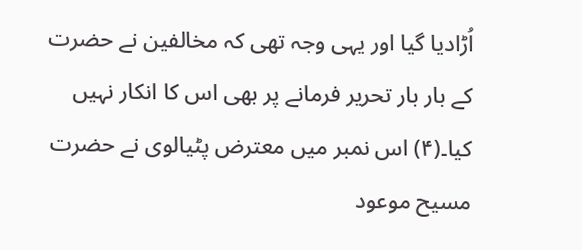اُڑادیا گیا اور یہی وجہ تھی کہ مخالفین نے حضرت کے بار بار تحریر فرمانے پر بھی اس کا انکار نہیں کیا۔(۴) اس نمبر میں معترض پٹیالوی نے حضرت مسیح موعود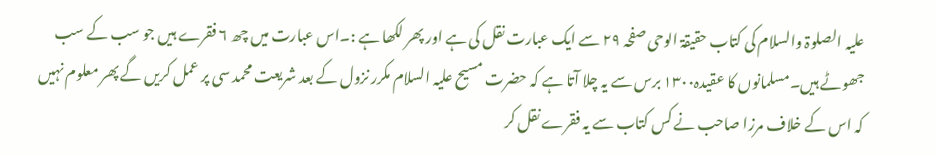علیہ الصلوۃ والسلام کی کتاب حقیقۃ الوحی صفحہ ۲۹ سے ایک عبارت نقل کی ہے اور پھر لکھا ہے :۔اس عبارت میں چھ ۶ فقرے ہیں جو سب کے سب جھوٹے ہیں۔مسلمانوں کا عقیدہ۱۳۰۰ برس سے یہ چلا آتا ہے کہ حضرت مسیح علیہ السلام مکرر نزول کے بعد شریعت محمد سی پر عمل کریں گے پھر معلوم نہیں کہ اس کے خلاف مرزا صاحب نے کس کتاب سے یہ فقرے نقل کر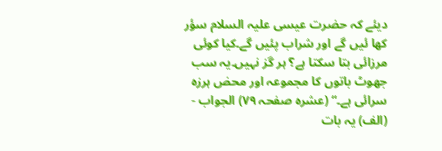دیئے کہ حضرت عیسی علیہ السلام سؤر کھا ئیں گے اور شراب پئیں گے۔کیا کوئی مرزائی بتا سکتا ہے؟ ہر گز نہیں۔یہ سب جھوٹ باتوں کا مجموعہ اور محض ہرزہ سرائی ہے۔“ (عشرہ صفحہ ۷۹) الجواب - (الف) یہ بات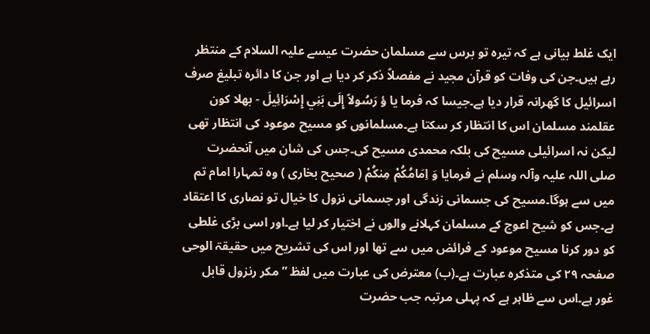ایک غلط بیانی ہے کہ تیرہ تو برس سے مسلمان حضرت عیسے علیہ السلام کے منتظر رہے ہیں۔جن کی وفات کو قرآن مجید نے مفصلاً ذکر کر دیا ہے اور جن کا دائرہ تبلیغ صرف اسرائیل کا گھرانہ قرار دیا ہے۔جیسا کہ فرما یا ؤ رَسُولاً إِلَى بَنِي إِسْرَائِيلَ - بھلا کون عقلمند مسلمان اس کا انتظار کر سکتا ہے۔مسلمانوں کو مسیح موعود کی انتظار تھی لیکن نہ اسرائیلی مسیح کی بلکہ محمدی مسیح کی۔جس کی شان میں آنحضرت صلی اللہ علیہ وآلہ وسلم نے فرمایا وَ اِمَامُكُمْ مِنكُمْ ( صحیح بخاری ) وہ تمہارا امام تم میں سے ہوگا۔مسیح کی جسمانی زندگی اور جسمانی نزول کا خیال تو نصاری کا اعتقاد ہے۔جس کو شیح اعوج کے مسلمان کہلانے والوں نے اختیار کر لیا ہے۔اور اسی بڑی غلطی کو دور کرنا مسیح موعود کے فرائض میں سے تھا اور اس کی تشریح میں حقیقۃ الوحی صفحہ ۲۹ کی متذکرہ عبارت ہے۔(ب) معترض کی عبارت میں لفظ ” مکر رنزول قابل غور ہے۔اس سے ظاہر ہے کہ پہلی مرتبہ جب حضرت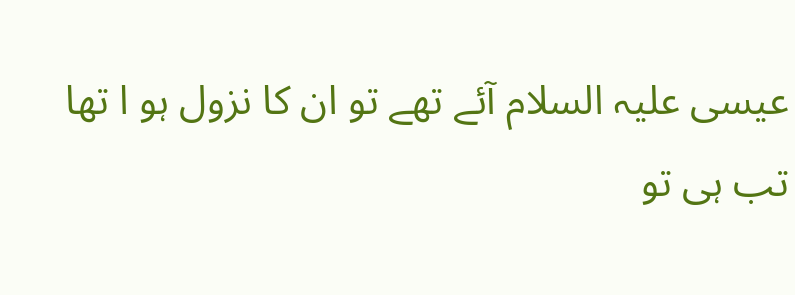عیسی علیہ السلام آئے تھے تو ان کا نزول ہو ا تھا تب ہی تو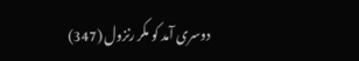دوسری آمد کو مکر رنزول (347)